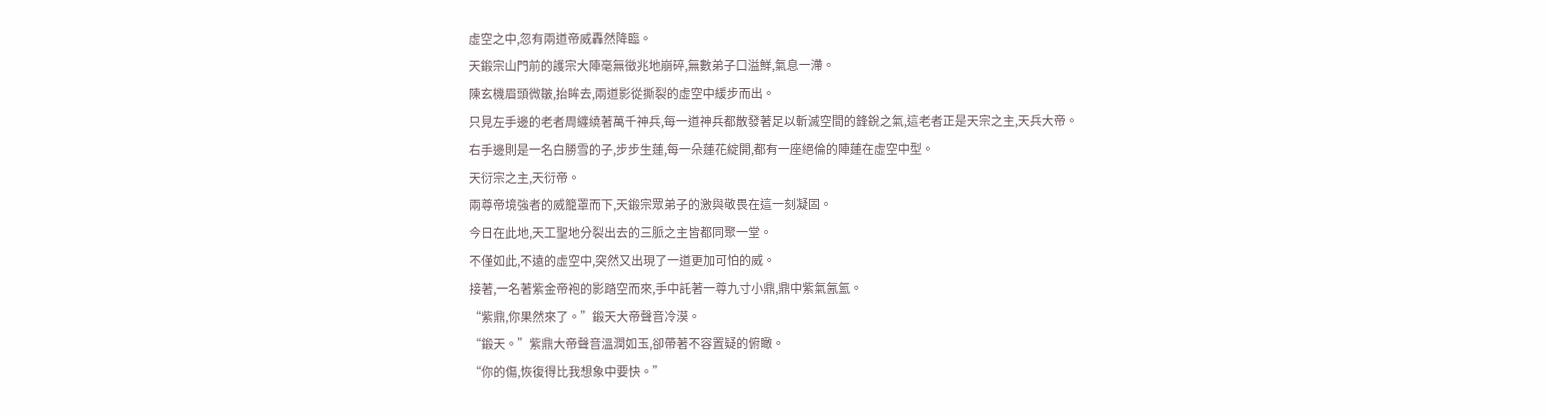虛空之中,忽有兩道帝威轟然降臨。
天鍛宗山門前的護宗大陣毫無徵兆地崩碎,無數弟子口溢鮮,氣息一滯。
陳玄機眉頭微皺,抬眸去,兩道影從撕裂的虛空中緩步而出。
只見左手邊的老者周纏繞著萬千神兵,每一道神兵都散發著足以斬滅空間的鋒銳之氣,這老者正是天宗之主,天兵大帝。
右手邊則是一名白勝雪的子,步步生蓮,每一朵蓮花綻開,都有一座絕倫的陣蓮在虛空中型。
天衍宗之主,天衍帝。
兩尊帝境強者的威籠罩而下,天鍛宗眾弟子的激與敬畏在這一刻凝固。
今日在此地,天工聖地分裂出去的三脈之主皆都同聚一堂。
不僅如此,不遠的虛空中,突然又出現了一道更加可怕的威。
接著,一名著紫金帝袍的影踏空而來,手中託著一尊九寸小鼎,鼎中紫氣氤氳。
“紫鼎,你果然來了。”鍛天大帝聲音冷漠。
“鍛天。”紫鼎大帝聲音溫潤如玉,卻帶著不容置疑的俯瞰。
“你的傷,恢復得比我想象中要快。”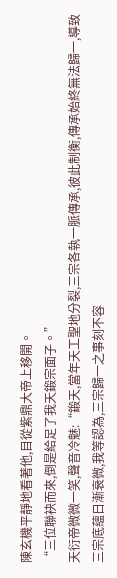陳玄機平靜地看著他,目從紫鼎大帝上移開。
“三位聯袂而來,倒是給足了我天鍛宗面子。”
天衍帝微微一笑,聲音冷魅:“鍛天,當年天工聖地分裂,三宗各執一脈傳承,彼此制衡,傳承始終無法歸一,導致三宗底蘊日漸衰微,我等認為,三宗歸一之事刻不容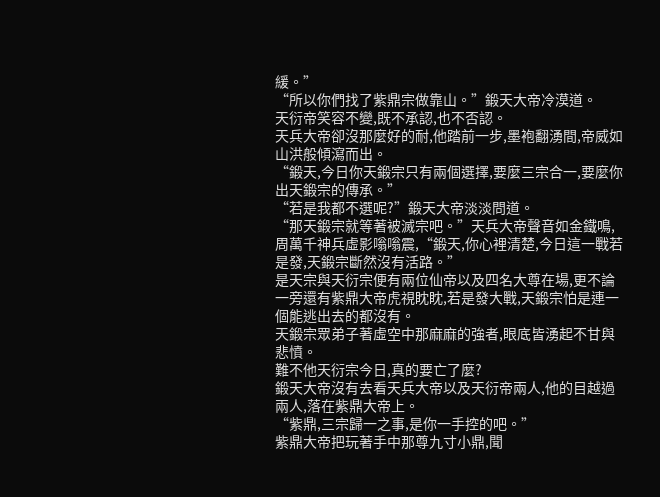緩。”
“所以你們找了紫鼎宗做靠山。”鍛天大帝冷漠道。
天衍帝笑容不變,既不承認,也不否認。
天兵大帝卻沒那麼好的耐,他踏前一步,墨袍翻湧間,帝威如山洪般傾瀉而出。
“鍛天,今日你天鍛宗只有兩個選擇,要麼三宗合一,要麼你出天鍛宗的傳承。”
“若是我都不選呢?”鍛天大帝淡淡問道。
“那天鍛宗就等著被滅宗吧。”天兵大帝聲音如金鐵鳴,周萬千神兵虛影嗡嗡震,“鍛天,你心裡清楚,今日這一戰若是發,天鍛宗斷然沒有活路。”
是天宗與天衍宗便有兩位仙帝以及四名大尊在場,更不論一旁還有紫鼎大帝虎視眈眈,若是發大戰,天鍛宗怕是連一個能逃出去的都沒有。
天鍛宗眾弟子著虛空中那麻麻的強者,眼底皆湧起不甘與悲憤。
難不他天衍宗今日,真的要亡了麼?
鍛天大帝沒有去看天兵大帝以及天衍帝兩人,他的目越過兩人,落在紫鼎大帝上。
“紫鼎,三宗歸一之事,是你一手控的吧。”
紫鼎大帝把玩著手中那尊九寸小鼎,聞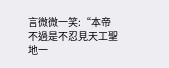言微微一笑:“本帝不過是不忍見天工聖地一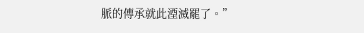脈的傳承就此湮滅罷了。”